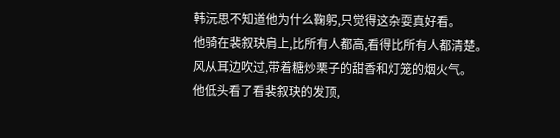韩沅思不知道他为什么鞠躬,只觉得这杂耍真好看。
他骑在裴叙玦肩上,比所有人都高,看得比所有人都清楚。
风从耳边吹过,带着糖炒栗子的甜香和灯笼的烟火气。
他低头看了看裴叙玦的发顶,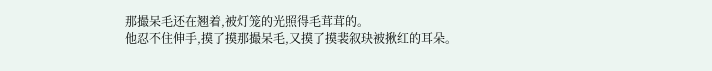那撮呆毛还在翘着,被灯笼的光照得毛茸茸的。
他忍不住伸手,摸了摸那撮呆毛,又摸了摸裴叙玦被揪红的耳朵。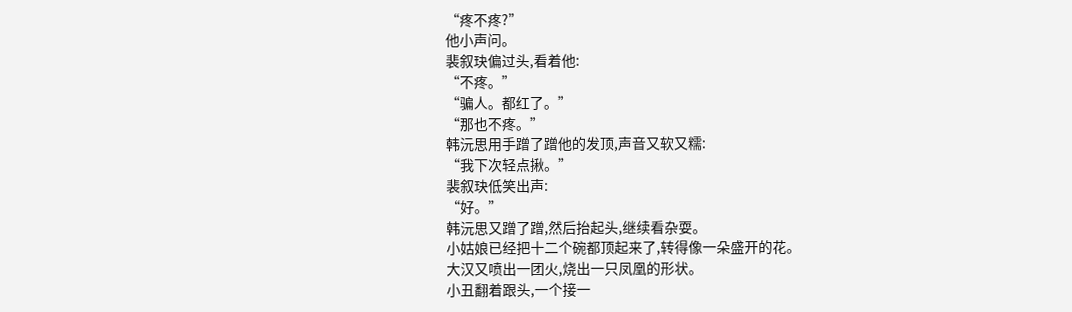“疼不疼?”
他小声问。
裴叙玦偏过头,看着他:
“不疼。”
“骗人。都红了。”
“那也不疼。”
韩沅思用手蹭了蹭他的发顶,声音又软又糯:
“我下次轻点揪。”
裴叙玦低笑出声:
“好。”
韩沅思又蹭了蹭,然后抬起头,继续看杂耍。
小姑娘已经把十二个碗都顶起来了,转得像一朵盛开的花。
大汉又喷出一团火,烧出一只凤凰的形状。
小丑翻着跟头,一个接一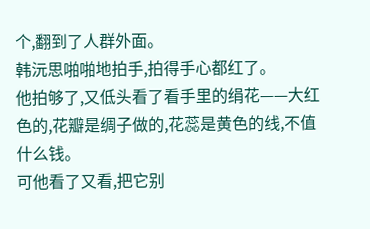个,翻到了人群外面。
韩沅思啪啪地拍手,拍得手心都红了。
他拍够了,又低头看了看手里的绢花——大红色的,花瓣是绸子做的,花蕊是黄色的线,不值什么钱。
可他看了又看,把它别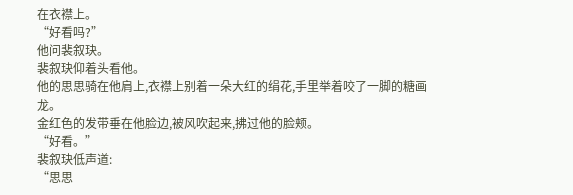在衣襟上。
“好看吗?”
他问裴叙玦。
裴叙玦仰着头看他。
他的思思骑在他肩上,衣襟上别着一朵大红的绢花,手里举着咬了一脚的糖画龙。
金红色的发带垂在他脸边,被风吹起来,拂过他的脸颊。
“好看。”
裴叙玦低声道:
“思思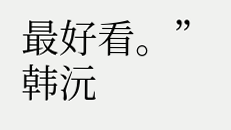最好看。”
韩沅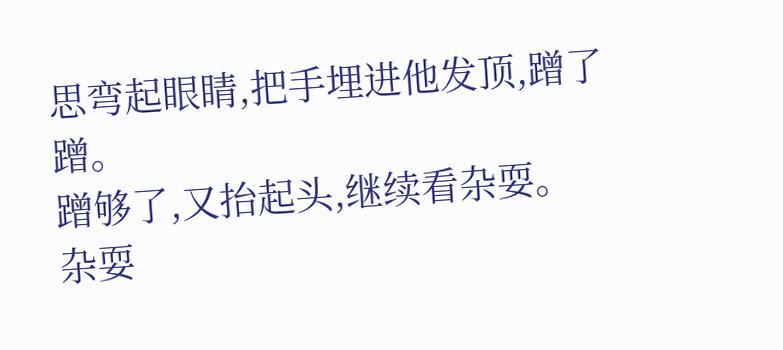思弯起眼睛,把手埋进他发顶,蹭了蹭。
蹭够了,又抬起头,继续看杂耍。
杂耍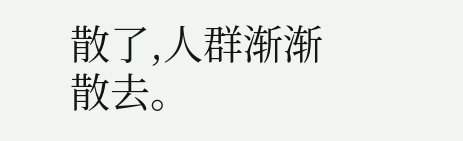散了,人群渐渐散去。